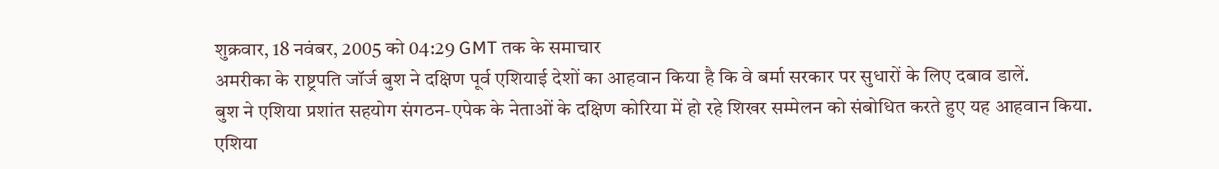शुक्रवार, 18 नवंबर, 2005 को 04:29 GMT तक के समाचार
अमरीका के राष्ट्रपति जॉर्ज बुश ने दक्षिण पूर्व एशियाई देशों का आहवान किया है कि वे बर्मा सरकार पर सुधारों के लिए दबाव डालें.
बुश ने एशिया प्रशांत सहयोग संगठन-एपेक के नेताओं के दक्षिण कोरिया में हो रहे शिखर सम्मेलन को संबोधित करते हुए यह आहवान किया.
एशिया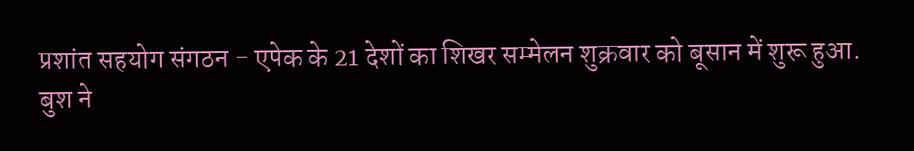प्रशांत सहयोग संगठन - एपेक के 21 देशों का शिखर सम्मेलन शुक्रवार को बूसान में शुरू हुआ.
बुश ने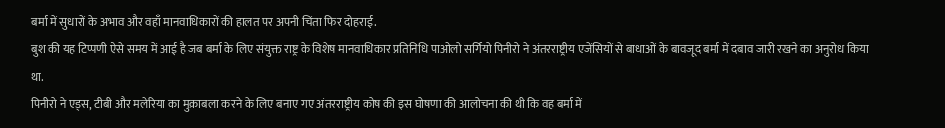बर्मा में सुधारों के अभाव और वहाँ मानवाधिकारों की हालत पर अपनी चिंता फिर दोहराई.
बुश की यह टिप्पणी ऐसे समय में आई है जब बर्मा के लिए संयुक्त राष्ट्र के विशेष मानवाधिकार प्रतिनिधि पाओलो सर्गियो पिनीरो ने अंतरराष्ट्रीय एजेंसियों से बाधाओं के बावजूद बर्मा में दबाव जारी रखने का अनुरोध किया था.
पिनीरो ने एड्स, टीबी और मलेरिया का मुक़ाबला करने के लिए बनाए गए अंतरराष्ट्रीय कोष की इस घोषणा की आलोचना की थी कि वह बर्मा में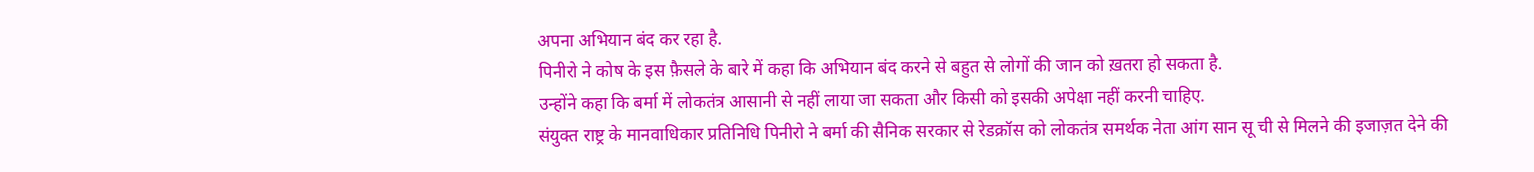अपना अभियान बंद कर रहा है.
पिनीरो ने कोष के इस फ़ैसले के बारे में कहा कि अभियान बंद करने से बहुत से लोगों की जान को ख़तरा हो सकता है.
उन्होंने कहा कि बर्मा में लोकतंत्र आसानी से नहीं लाया जा सकता और किसी को इसकी अपेक्षा नहीं करनी चाहिए.
संयुक्त राष्ट्र के मानवाधिकार प्रतिनिधि पिनीरो ने बर्मा की सैनिक सरकार से रेडक्रॉस को लोकतंत्र समर्थक नेता आंग सान सू ची से मिलने की इजाज़त देने की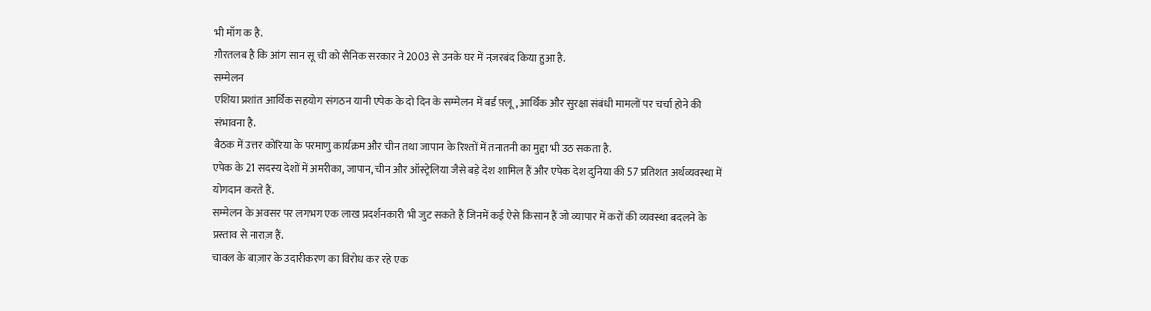भी माँग क है.
ग़ौरतलब है कि आंग सान सू ची को सैनिक सरकार ने 2003 से उनके घर में नज़रबंद किया हुआ है.
सम्मेलन
एशिया प्रशांत आर्थिक सहयोग संगठन यानी एपेक के दो दिन के सम्मेलन में बर्ड फ़्लू, आर्थिक और सुरक्षा संबंधी मामलों पर चर्चा होने की संभावना है.
बैठक में उत्तर कोरिया के परमाणु कार्यक्रम और चीन तथा जापान के रिश्तों में तनातनी का मुद्दा भी उठ सकता है.
एपेक के 21 सदस्य देशों में अमरीका, जापान, चीन और ऑस्ट्रेलिया जैसे बड़े देश शामिल हैं और एपेक देश दुनिया की 57 प्रतिशत अर्थव्यवस्था में योगदान करते हैं.
सम्मेलन के अवसर पर लगभग एक लाख प्रदर्शनकारी भी जुट सकते हैं जिनमें कई ऐसे किसान हैं जो व्यापार में करों की व्यवस्था बदलने के प्रस्ताव से नाराज़ हैं.
चावल के बाज़ार के उदारीकरण का विरोध कर रहे एक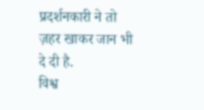प्रदर्शनकारी ने तो ज़हर खाकर जान भी दे दी है.
विश्व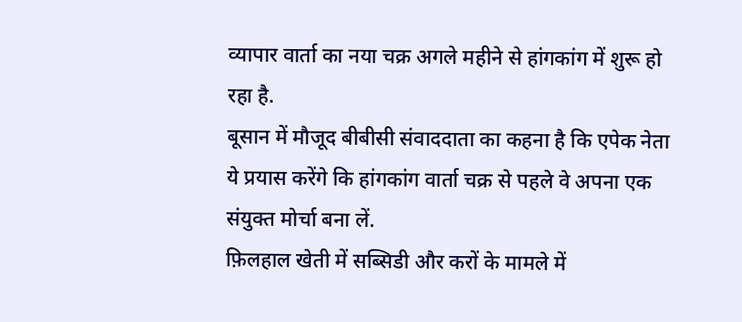व्यापार वार्ता का नया चक्र अगले महीने से हांगकांग में शुरू हो रहा है.
बूसान में मौजूद बीबीसी संवाददाता का कहना है कि एपेक नेता ये प्रयास करेंगे कि हांगकांग वार्ता चक्र से पहले वे अपना एक संयुक्त मोर्चा बना लें.
फ़िलहाल खेती में सब्सिडी और करों के मामले में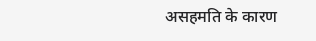असहमति के कारण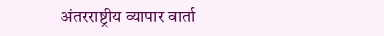अंतरराष्ट्रीय व्यापार वार्ता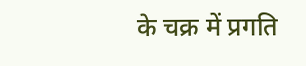के चक्र में प्रगति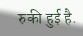रुकी हुई है.